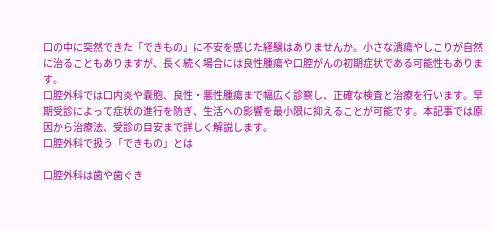口の中に突然できた「できもの」に不安を感じた経験はありませんか。小さな潰瘍やしこりが自然に治ることもありますが、長く続く場合には良性腫瘍や口腔がんの初期症状である可能性もあります。
口腔外科では口内炎や嚢胞、良性・悪性腫瘍まで幅広く診察し、正確な検査と治療を行います。早期受診によって症状の進行を防ぎ、生活への影響を最小限に抑えることが可能です。本記事では原因から治療法、受診の目安まで詳しく解説します。
口腔外科で扱う「できもの」とは

口腔外科は歯や歯ぐき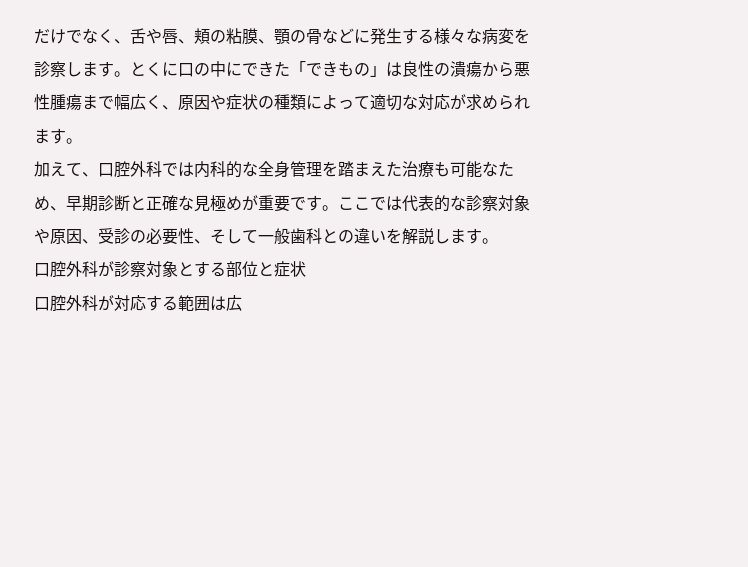だけでなく、舌や唇、頬の粘膜、顎の骨などに発生する様々な病変を診察します。とくに口の中にできた「できもの」は良性の潰瘍から悪性腫瘍まで幅広く、原因や症状の種類によって適切な対応が求められます。
加えて、口腔外科では内科的な全身管理を踏まえた治療も可能なため、早期診断と正確な見極めが重要です。ここでは代表的な診察対象や原因、受診の必要性、そして一般歯科との違いを解説します。
口腔外科が診察対象とする部位と症状
口腔外科が対応する範囲は広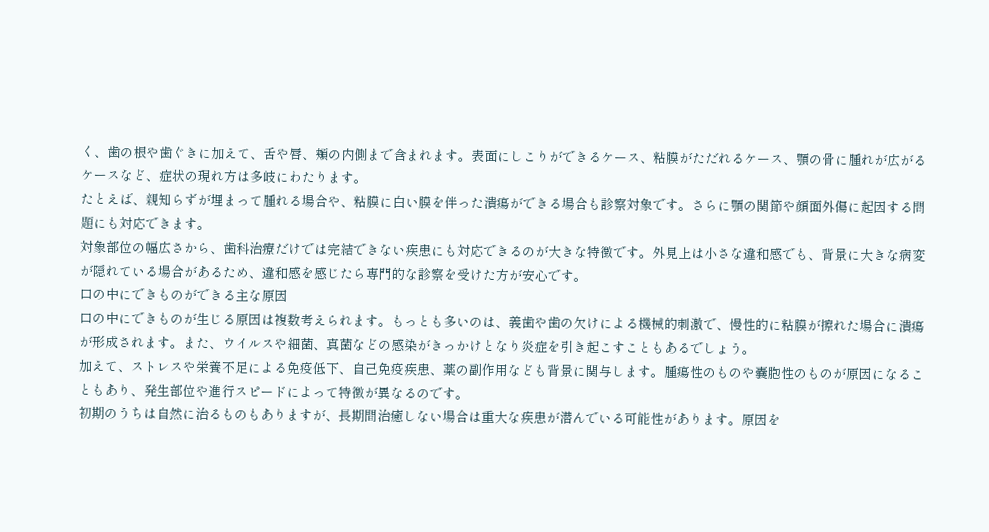く、歯の根や歯ぐきに加えて、舌や唇、頬の内側まで含まれます。表面にしこりができるケース、粘膜がただれるケース、顎の骨に腫れが広がるケースなど、症状の現れ方は多岐にわたります。
たとえば、親知らずが埋まって腫れる場合や、粘膜に白い膜を伴った潰瘍ができる場合も診察対象です。さらに顎の関節や顔面外傷に起因する問題にも対応できます。
対象部位の幅広さから、歯科治療だけでは完結できない疾患にも対応できるのが大きな特徴です。外見上は小さな違和感でも、背景に大きな病変が隠れている場合があるため、違和感を感じたら専門的な診察を受けた方が安心です。
口の中にできものができる主な原因
口の中にできものが生じる原因は複数考えられます。もっとも多いのは、義歯や歯の欠けによる機械的刺激で、慢性的に粘膜が擦れた場合に潰瘍が形成されます。また、ウイルスや細菌、真菌などの感染がきっかけとなり炎症を引き起こすこともあるでしょう。
加えて、ストレスや栄養不足による免疫低下、自己免疫疾患、薬の副作用なども背景に関与します。腫瘍性のものや嚢胞性のものが原因になることもあり、発生部位や進行スピードによって特徴が異なるのです。
初期のうちは自然に治るものもありますが、長期間治癒しない場合は重大な疾患が潜んでいる可能性があります。原因を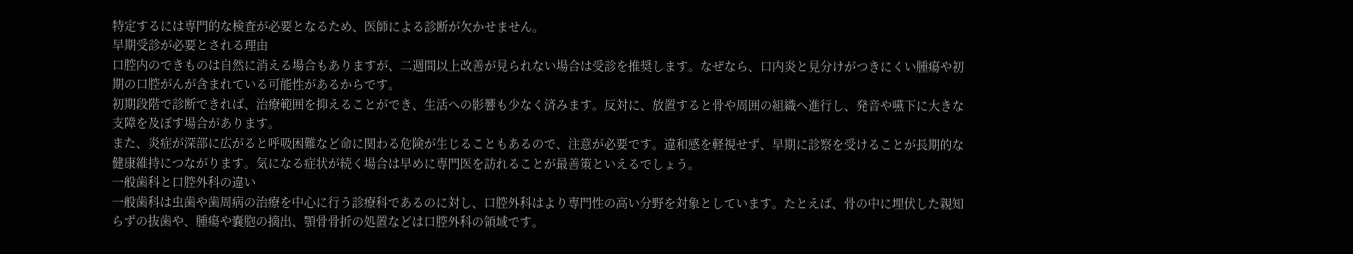特定するには専門的な検査が必要となるため、医師による診断が欠かせません。
早期受診が必要とされる理由
口腔内のできものは自然に消える場合もありますが、二週間以上改善が見られない場合は受診を推奨します。なぜなら、口内炎と見分けがつきにくい腫瘍や初期の口腔がんが含まれている可能性があるからです。
初期段階で診断できれば、治療範囲を抑えることができ、生活への影響も少なく済みます。反対に、放置すると骨や周囲の組織へ進行し、発音や嚥下に大きな支障を及ぼす場合があります。
また、炎症が深部に広がると呼吸困難など命に関わる危険が生じることもあるので、注意が必要です。違和感を軽視せず、早期に診察を受けることが長期的な健康維持につながります。気になる症状が続く場合は早めに専門医を訪れることが最善策といえるでしょう。
一般歯科と口腔外科の違い
一般歯科は虫歯や歯周病の治療を中心に行う診療科であるのに対し、口腔外科はより専門性の高い分野を対象としています。たとえば、骨の中に埋伏した親知らずの抜歯や、腫瘍や嚢胞の摘出、顎骨骨折の処置などは口腔外科の領域です。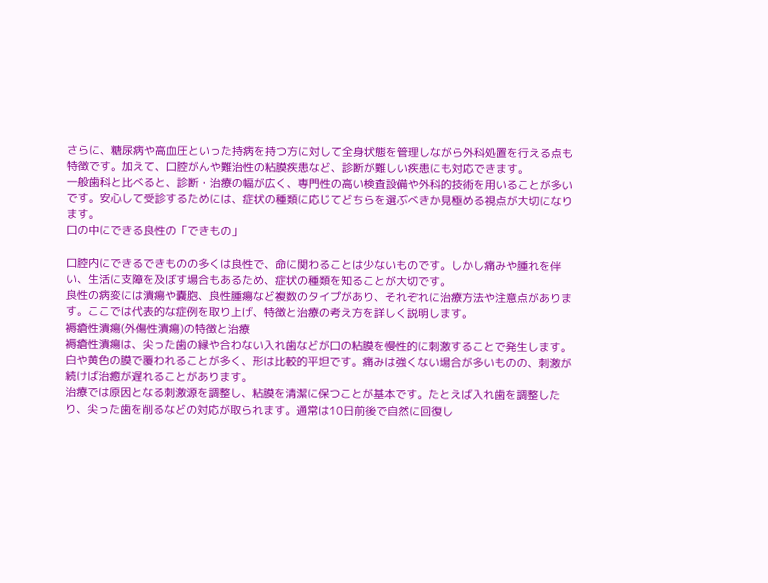さらに、糖尿病や高血圧といった持病を持つ方に対して全身状態を管理しながら外科処置を行える点も特徴です。加えて、口腔がんや難治性の粘膜疾患など、診断が難しい疾患にも対応できます。
一般歯科と比べると、診断・治療の幅が広く、専門性の高い検査設備や外科的技術を用いることが多いです。安心して受診するためには、症状の種類に応じてどちらを選ぶべきか見極める視点が大切になります。
口の中にできる良性の「できもの」

口腔内にできるできものの多くは良性で、命に関わることは少ないものです。しかし痛みや腫れを伴い、生活に支障を及ぼす場合もあるため、症状の種類を知ることが大切です。
良性の病変には潰瘍や嚢胞、良性腫瘍など複数のタイプがあり、それぞれに治療方法や注意点があります。ここでは代表的な症例を取り上げ、特徴と治療の考え方を詳しく説明します。
褥瘡性潰瘍(外傷性潰瘍)の特徴と治療
褥瘡性潰瘍は、尖った歯の縁や合わない入れ歯などが口の粘膜を慢性的に刺激することで発生します。白や黄色の膜で覆われることが多く、形は比較的平坦です。痛みは強くない場合が多いものの、刺激が続けば治癒が遅れることがあります。
治療では原因となる刺激源を調整し、粘膜を清潔に保つことが基本です。たとえば入れ歯を調整したり、尖った歯を削るなどの対応が取られます。通常は10日前後で自然に回復し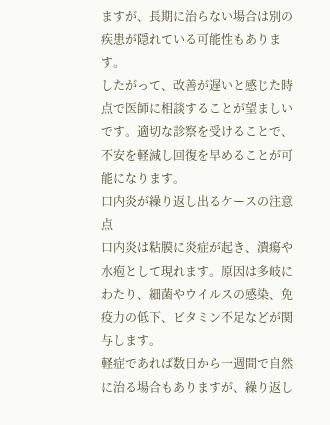ますが、長期に治らない場合は別の疾患が隠れている可能性もあります。
したがって、改善が遅いと感じた時点で医師に相談することが望ましいです。適切な診察を受けることで、不安を軽減し回復を早めることが可能になります。
口内炎が繰り返し出るケースの注意点
口内炎は粘膜に炎症が起き、潰瘍や水疱として現れます。原因は多岐にわたり、細菌やウイルスの感染、免疫力の低下、ビタミン不足などが関与します。
軽症であれば数日から一週間で自然に治る場合もありますが、繰り返し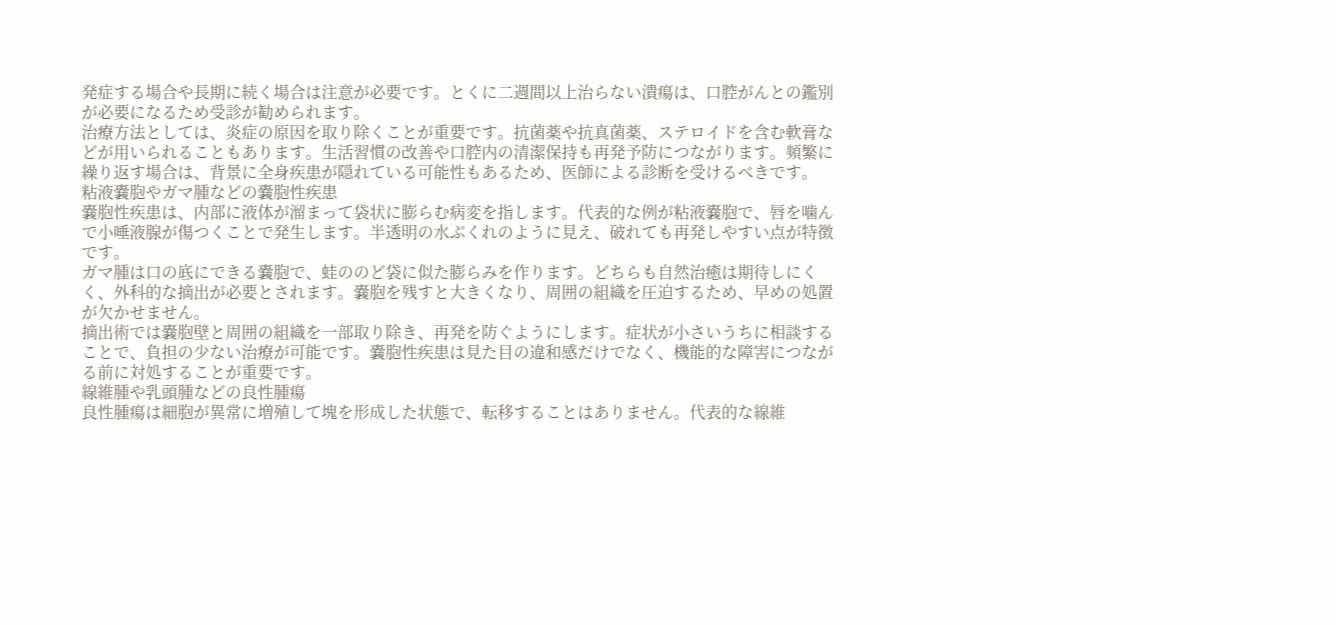発症する場合や長期に続く場合は注意が必要です。とくに二週間以上治らない潰瘍は、口腔がんとの鑑別が必要になるため受診が勧められます。
治療方法としては、炎症の原因を取り除くことが重要です。抗菌薬や抗真菌薬、ステロイドを含む軟膏などが用いられることもあります。生活習慣の改善や口腔内の清潔保持も再発予防につながります。頻繁に繰り返す場合は、背景に全身疾患が隠れている可能性もあるため、医師による診断を受けるべきです。
粘液嚢胞やガマ腫などの嚢胞性疾患
嚢胞性疾患は、内部に液体が溜まって袋状に膨らむ病変を指します。代表的な例が粘液嚢胞で、唇を噛んで小唾液腺が傷つくことで発生します。半透明の水ぶくれのように見え、破れても再発しやすい点が特徴です。
ガマ腫は口の底にできる嚢胞で、蛙ののど袋に似た膨らみを作ります。どちらも自然治癒は期待しにくく、外科的な摘出が必要とされます。嚢胞を残すと大きくなり、周囲の組織を圧迫するため、早めの処置が欠かせません。
摘出術では嚢胞壁と周囲の組織を一部取り除き、再発を防ぐようにします。症状が小さいうちに相談することで、負担の少ない治療が可能です。嚢胞性疾患は見た目の違和感だけでなく、機能的な障害につながる前に対処することが重要です。
線維腫や乳頭腫などの良性腫瘍
良性腫瘍は細胞が異常に増殖して塊を形成した状態で、転移することはありません。代表的な線維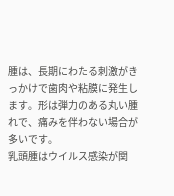腫は、長期にわたる刺激がきっかけで歯肉や粘膜に発生します。形は弾力のある丸い腫れで、痛みを伴わない場合が多いです。
乳頭腫はウイルス感染が関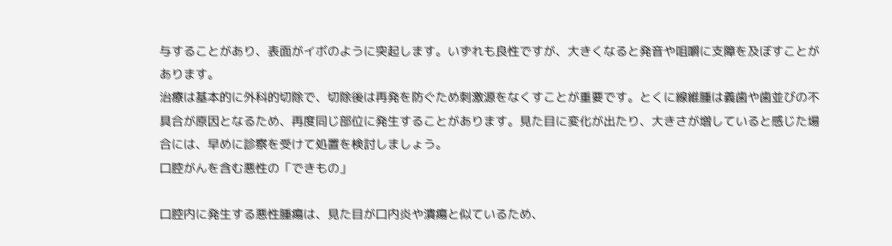与することがあり、表面がイボのように突起します。いずれも良性ですが、大きくなると発音や咀嚼に支障を及ぼすことがあります。
治療は基本的に外科的切除で、切除後は再発を防ぐため刺激源をなくすことが重要です。とくに線維腫は義歯や歯並びの不具合が原因となるため、再度同じ部位に発生することがあります。見た目に変化が出たり、大きさが増していると感じた場合には、早めに診察を受けて処置を検討しましょう。
口腔がんを含む悪性の「できもの」

口腔内に発生する悪性腫瘍は、見た目が口内炎や潰瘍と似ているため、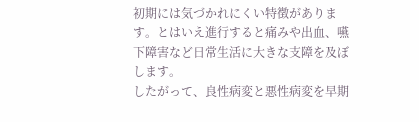初期には気づかれにくい特徴があります。とはいえ進行すると痛みや出血、嚥下障害など日常生活に大きな支障を及ぼします。
したがって、良性病変と悪性病変を早期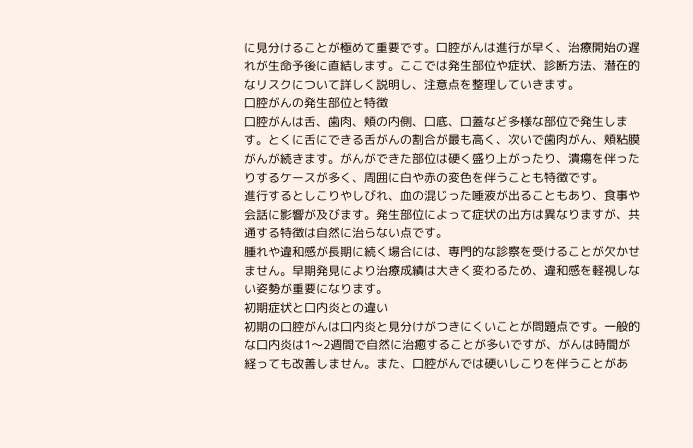に見分けることが極めて重要です。口腔がんは進行が早く、治療開始の遅れが生命予後に直結します。ここでは発生部位や症状、診断方法、潜在的なリスクについて詳しく説明し、注意点を整理していきます。
口腔がんの発生部位と特徴
口腔がんは舌、歯肉、頬の内側、口底、口蓋など多様な部位で発生します。とくに舌にできる舌がんの割合が最も高く、次いで歯肉がん、頬粘膜がんが続きます。がんができた部位は硬く盛り上がったり、潰瘍を伴ったりするケースが多く、周囲に白や赤の変色を伴うことも特徴です。
進行するとしこりやしびれ、血の混じった唾液が出ることもあり、食事や会話に影響が及びます。発生部位によって症状の出方は異なりますが、共通する特徴は自然に治らない点です。
腫れや違和感が長期に続く場合には、専門的な診察を受けることが欠かせません。早期発見により治療成績は大きく変わるため、違和感を軽視しない姿勢が重要になります。
初期症状と口内炎との違い
初期の口腔がんは口内炎と見分けがつきにくいことが問題点です。一般的な口内炎は1〜2週間で自然に治癒することが多いですが、がんは時間が経っても改善しません。また、口腔がんでは硬いしこりを伴うことがあ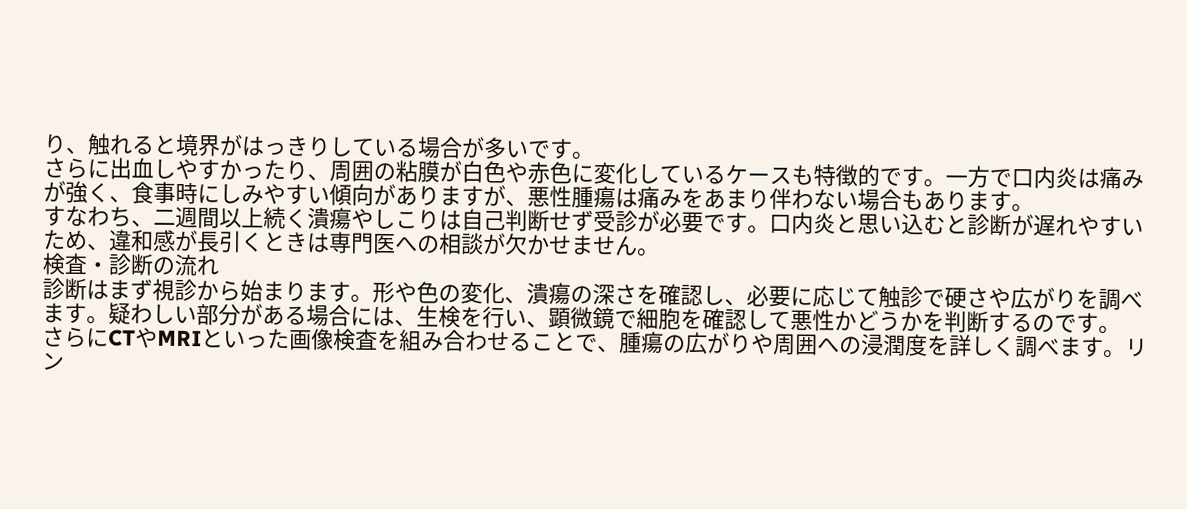り、触れると境界がはっきりしている場合が多いです。
さらに出血しやすかったり、周囲の粘膜が白色や赤色に変化しているケースも特徴的です。一方で口内炎は痛みが強く、食事時にしみやすい傾向がありますが、悪性腫瘍は痛みをあまり伴わない場合もあります。
すなわち、二週間以上続く潰瘍やしこりは自己判断せず受診が必要です。口内炎と思い込むと診断が遅れやすいため、違和感が長引くときは専門医への相談が欠かせません。
検査・診断の流れ
診断はまず視診から始まります。形や色の変化、潰瘍の深さを確認し、必要に応じて触診で硬さや広がりを調べます。疑わしい部分がある場合には、生検を行い、顕微鏡で細胞を確認して悪性かどうかを判断するのです。
さらにCTやMRIといった画像検査を組み合わせることで、腫瘍の広がりや周囲への浸潤度を詳しく調べます。リン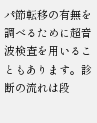パ節転移の有無を調べるために超音波検査を用いることもあります。診断の流れは段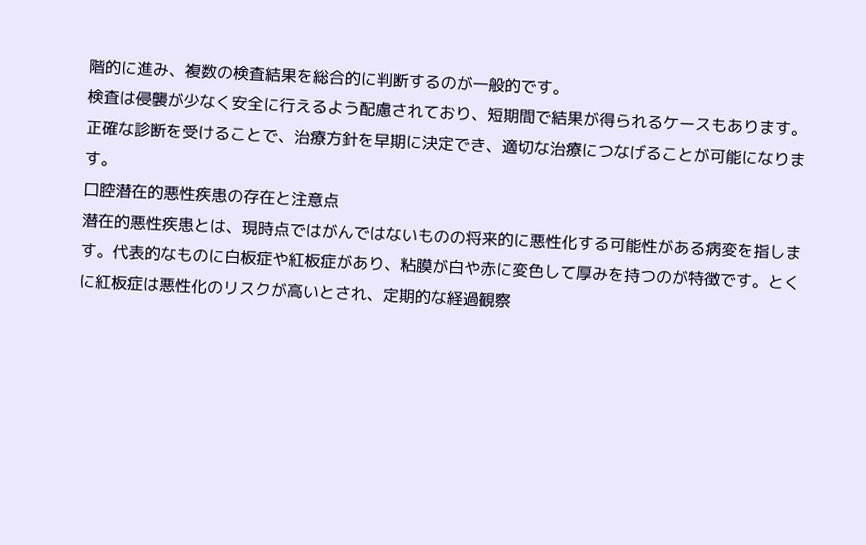階的に進み、複数の検査結果を総合的に判断するのが一般的です。
検査は侵襲が少なく安全に行えるよう配慮されており、短期間で結果が得られるケースもあります。正確な診断を受けることで、治療方針を早期に決定でき、適切な治療につなげることが可能になります。
口腔潜在的悪性疾患の存在と注意点
潜在的悪性疾患とは、現時点ではがんではないものの将来的に悪性化する可能性がある病変を指します。代表的なものに白板症や紅板症があり、粘膜が白や赤に変色して厚みを持つのが特徴です。とくに紅板症は悪性化のリスクが高いとされ、定期的な経過観察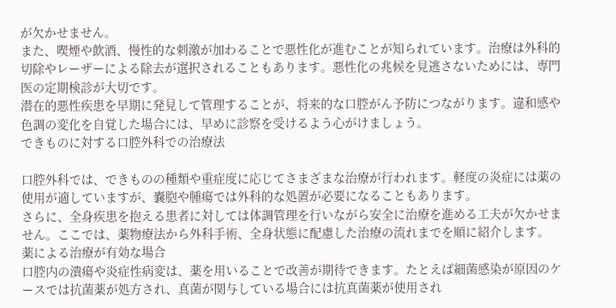が欠かせません。
また、喫煙や飲酒、慢性的な刺激が加わることで悪性化が進むことが知られています。治療は外科的切除やレーザーによる除去が選択されることもあります。悪性化の兆候を見逃さないためには、専門医の定期検診が大切です。
潜在的悪性疾患を早期に発見して管理することが、将来的な口腔がん予防につながります。違和感や色調の変化を自覚した場合には、早めに診察を受けるよう心がけましょう。
できものに対する口腔外科での治療法

口腔外科では、できものの種類や重症度に応じてさまざまな治療が行われます。軽度の炎症には薬の使用が適していますが、嚢胞や腫瘍では外科的な処置が必要になることもあります。
さらに、全身疾患を抱える患者に対しては体調管理を行いながら安全に治療を進める工夫が欠かせません。ここでは、薬物療法から外科手術、全身状態に配慮した治療の流れまでを順に紹介します。
薬による治療が有効な場合
口腔内の潰瘍や炎症性病変は、薬を用いることで改善が期待できます。たとえば細菌感染が原因のケースでは抗菌薬が処方され、真菌が関与している場合には抗真菌薬が使用され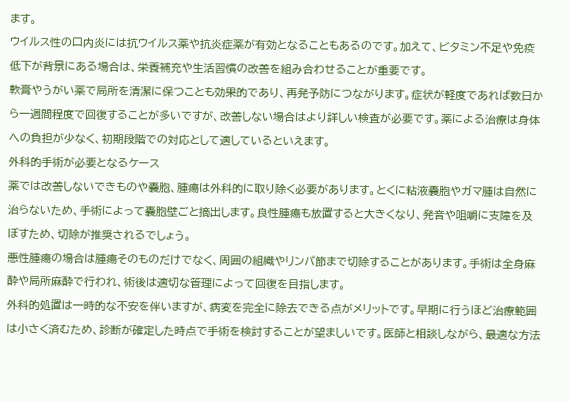ます。
ウイルス性の口内炎には抗ウイルス薬や抗炎症薬が有効となることもあるのです。加えて、ビタミン不足や免疫低下が背景にある場合は、栄養補充や生活習慣の改善を組み合わせることが重要です。
軟膏やうがい薬で局所を清潔に保つことも効果的であり、再発予防につながります。症状が軽度であれば数日から一週間程度で回復することが多いですが、改善しない場合はより詳しい検査が必要です。薬による治療は身体への負担が少なく、初期段階での対応として適しているといえます。
外科的手術が必要となるケース
薬では改善しないできものや嚢胞、腫瘍は外科的に取り除く必要があります。とくに粘液嚢胞やガマ腫は自然に治らないため、手術によって嚢胞壁ごと摘出します。良性腫瘍も放置すると大きくなり、発音や咀嚼に支障を及ぼすため、切除が推奨されるでしょう。
悪性腫瘍の場合は腫瘍そのものだけでなく、周囲の組織やリンパ節まで切除することがあります。手術は全身麻酔や局所麻酔で行われ、術後は適切な管理によって回復を目指します。
外科的処置は一時的な不安を伴いますが、病変を完全に除去できる点がメリットです。早期に行うほど治療範囲は小さく済むため、診断が確定した時点で手術を検討することが望ましいです。医師と相談しながら、最適な方法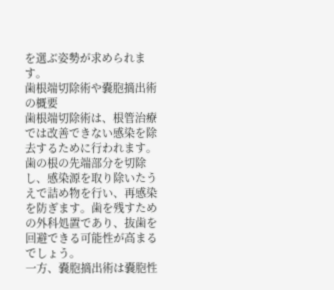を選ぶ姿勢が求められます。
歯根端切除術や嚢胞摘出術の概要
歯根端切除術は、根管治療では改善できない感染を除去するために行われます。歯の根の先端部分を切除し、感染源を取り除いたうえで詰め物を行い、再感染を防ぎます。歯を残すための外科処置であり、抜歯を回避できる可能性が高まるでしょう。
一方、嚢胞摘出術は嚢胞性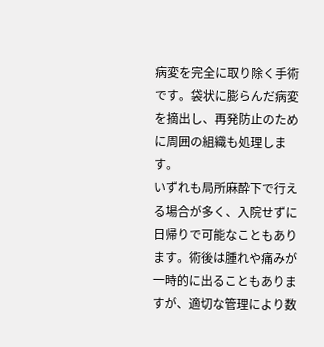病変を完全に取り除く手術です。袋状に膨らんだ病変を摘出し、再発防止のために周囲の組織も処理します。
いずれも局所麻酔下で行える場合が多く、入院せずに日帰りで可能なこともあります。術後は腫れや痛みが一時的に出ることもありますが、適切な管理により数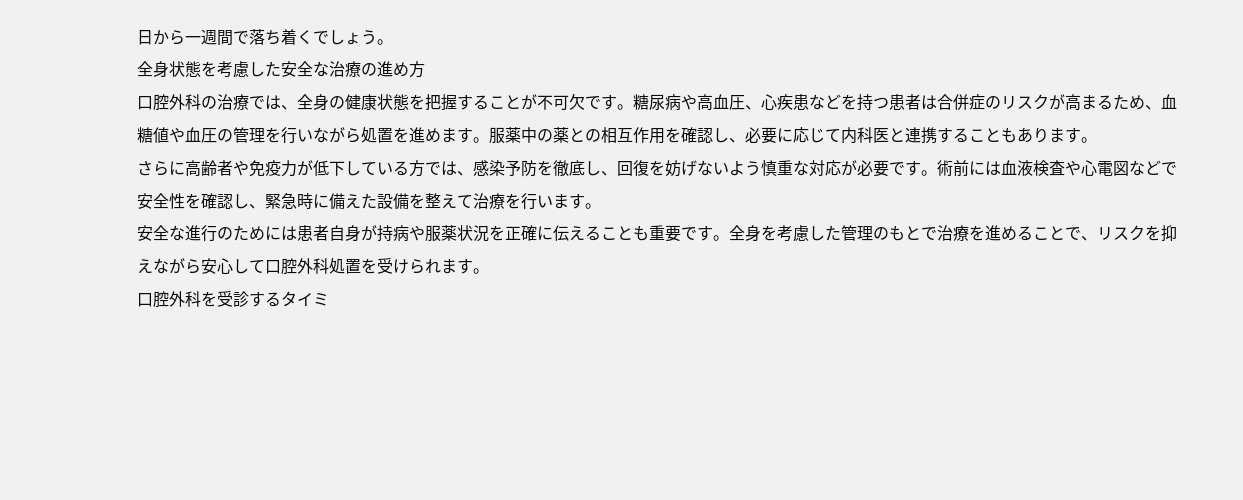日から一週間で落ち着くでしょう。
全身状態を考慮した安全な治療の進め方
口腔外科の治療では、全身の健康状態を把握することが不可欠です。糖尿病や高血圧、心疾患などを持つ患者は合併症のリスクが高まるため、血糖値や血圧の管理を行いながら処置を進めます。服薬中の薬との相互作用を確認し、必要に応じて内科医と連携することもあります。
さらに高齢者や免疫力が低下している方では、感染予防を徹底し、回復を妨げないよう慎重な対応が必要です。術前には血液検査や心電図などで安全性を確認し、緊急時に備えた設備を整えて治療を行います。
安全な進行のためには患者自身が持病や服薬状況を正確に伝えることも重要です。全身を考慮した管理のもとで治療を進めることで、リスクを抑えながら安心して口腔外科処置を受けられます。
口腔外科を受診するタイミ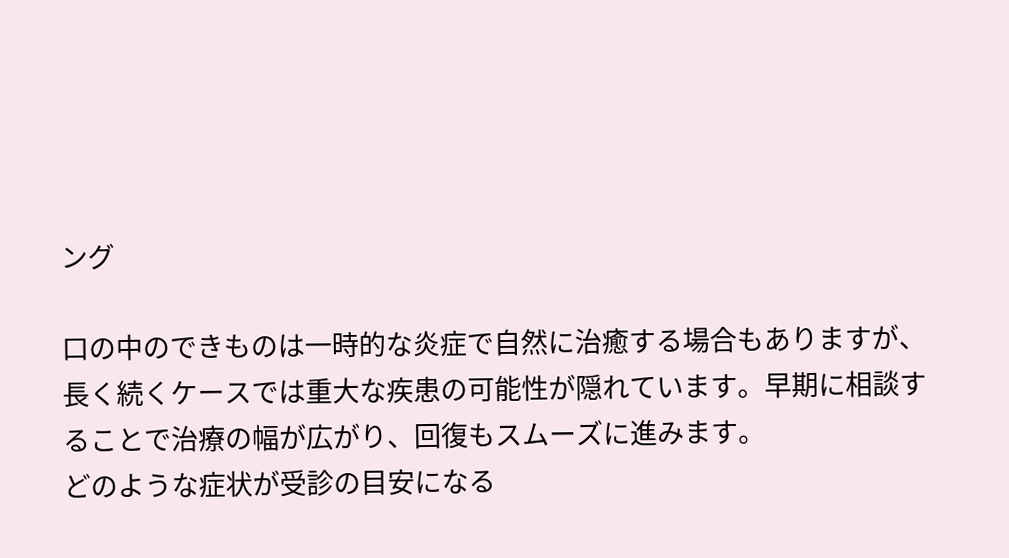ング

口の中のできものは一時的な炎症で自然に治癒する場合もありますが、長く続くケースでは重大な疾患の可能性が隠れています。早期に相談することで治療の幅が広がり、回復もスムーズに進みます。
どのような症状が受診の目安になる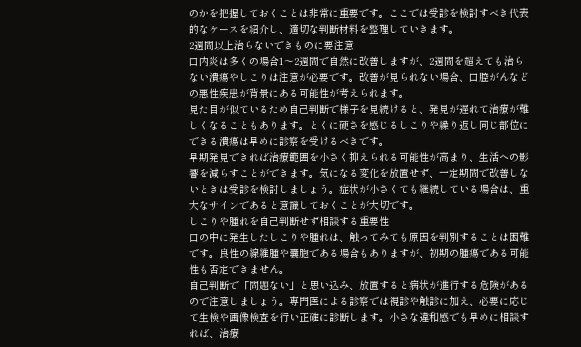のかを把握しておくことは非常に重要です。ここでは受診を検討すべき代表的なケースを紹介し、適切な判断材料を整理していきます。
2週間以上治らないできものに要注意
口内炎は多くの場合1〜2週間で自然に改善しますが、2週間を超えても治らない潰瘍やしこりは注意が必要です。改善が見られない場合、口腔がんなどの悪性疾患が背景にある可能性が考えられます。
見た目が似ているため自己判断で様子を見続けると、発見が遅れて治療が難しくなることもあります。とくに硬さを感じるしこりや繰り返し同じ部位にできる潰瘍は早めに診察を受けるべきです。
早期発見できれば治療範囲を小さく抑えられる可能性が高まり、生活への影響を減らすことができます。気になる変化を放置せず、一定期間で改善しないときは受診を検討しましょう。症状が小さくても継続している場合は、重大なサインであると意識しておくことが大切です。
しこりや腫れを自己判断せず相談する重要性
口の中に発生したしこりや腫れは、触ってみても原因を判別することは困難です。良性の線維腫や嚢胞である場合もありますが、初期の腫瘍である可能性も否定できません。
自己判断で「問題ない」と思い込み、放置すると病状が進行する危険があるので注意しましょう。専門医による診察では視診や触診に加え、必要に応じて生検や画像検査を行い正確に診断します。小さな違和感でも早めに相談すれば、治療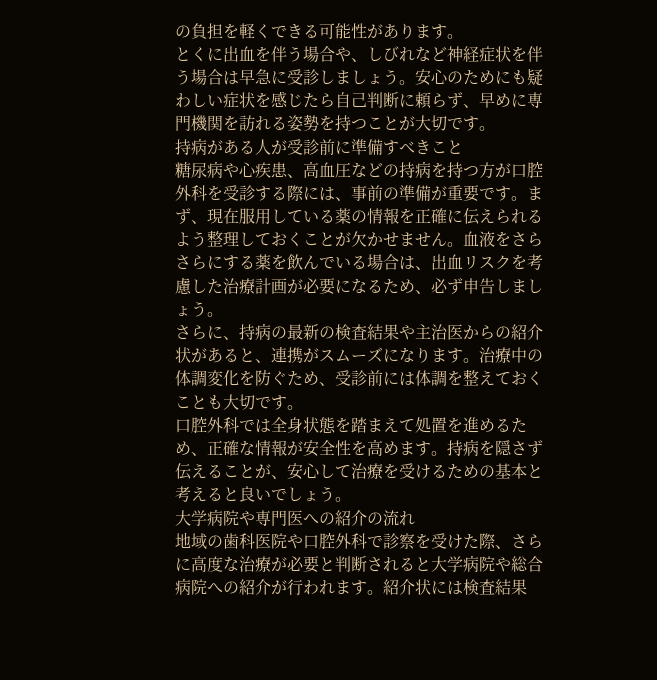の負担を軽くできる可能性があります。
とくに出血を伴う場合や、しびれなど神経症状を伴う場合は早急に受診しましょう。安心のためにも疑わしい症状を感じたら自己判断に頼らず、早めに専門機関を訪れる姿勢を持つことが大切です。
持病がある人が受診前に準備すべきこと
糖尿病や心疾患、高血圧などの持病を持つ方が口腔外科を受診する際には、事前の準備が重要です。まず、現在服用している薬の情報を正確に伝えられるよう整理しておくことが欠かせません。血液をさらさらにする薬を飲んでいる場合は、出血リスクを考慮した治療計画が必要になるため、必ず申告しましょう。
さらに、持病の最新の検査結果や主治医からの紹介状があると、連携がスムーズになります。治療中の体調変化を防ぐため、受診前には体調を整えておくことも大切です。
口腔外科では全身状態を踏まえて処置を進めるため、正確な情報が安全性を高めます。持病を隠さず伝えることが、安心して治療を受けるための基本と考えると良いでしょう。
大学病院や専門医への紹介の流れ
地域の歯科医院や口腔外科で診察を受けた際、さらに高度な治療が必要と判断されると大学病院や総合病院への紹介が行われます。紹介状には検査結果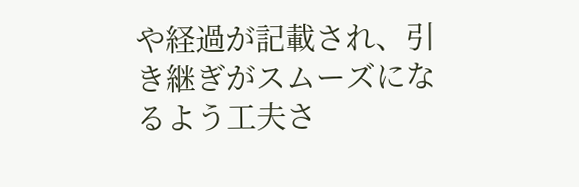や経過が記載され、引き継ぎがスムーズになるよう工夫さ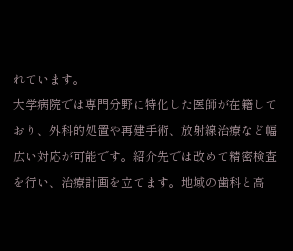れています。
大学病院では専門分野に特化した医師が在籍しており、外科的処置や再建手術、放射線治療など幅広い対応が可能です。紹介先では改めて精密検査を行い、治療計画を立てます。地域の歯科と高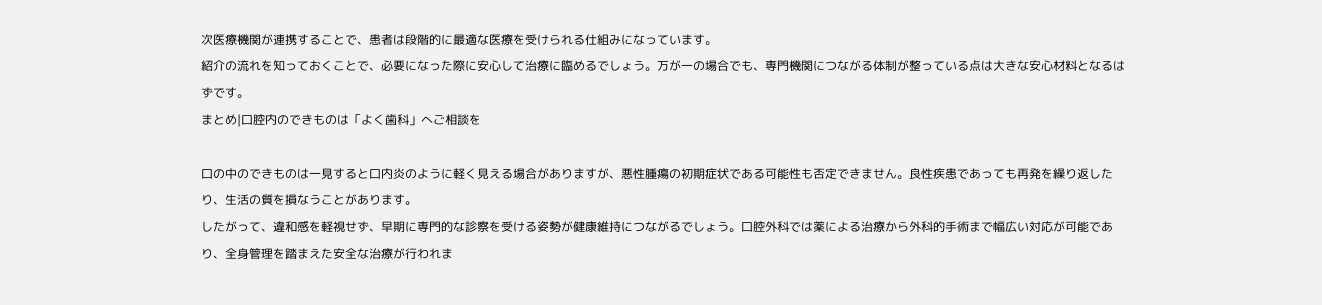次医療機関が連携することで、患者は段階的に最適な医療を受けられる仕組みになっています。
紹介の流れを知っておくことで、必要になった際に安心して治療に臨めるでしょう。万が一の場合でも、専門機関につながる体制が整っている点は大きな安心材料となるはずです。
まとめ|口腔内のできものは「よく歯科」へご相談を

口の中のできものは一見すると口内炎のように軽く見える場合がありますが、悪性腫瘍の初期症状である可能性も否定できません。良性疾患であっても再発を繰り返したり、生活の質を損なうことがあります。
したがって、違和感を軽視せず、早期に専門的な診察を受ける姿勢が健康維持につながるでしょう。口腔外科では薬による治療から外科的手術まで幅広い対応が可能であり、全身管理を踏まえた安全な治療が行われま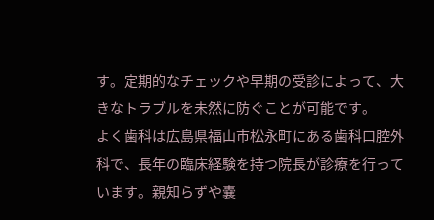す。定期的なチェックや早期の受診によって、大きなトラブルを未然に防ぐことが可能です。
よく歯科は広島県福山市松永町にある歯科口腔外科で、長年の臨床経験を持つ院長が診療を行っています。親知らずや嚢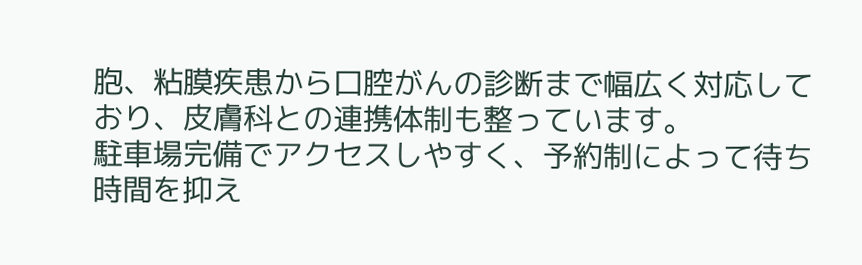胞、粘膜疾患から口腔がんの診断まで幅広く対応しており、皮膚科との連携体制も整っています。
駐車場完備でアクセスしやすく、予約制によって待ち時間を抑え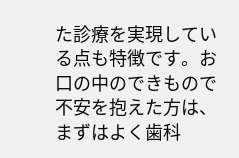た診療を実現している点も特徴です。お口の中のできもので不安を抱えた方は、まずはよく歯科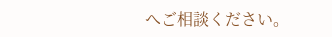へご相談ください。